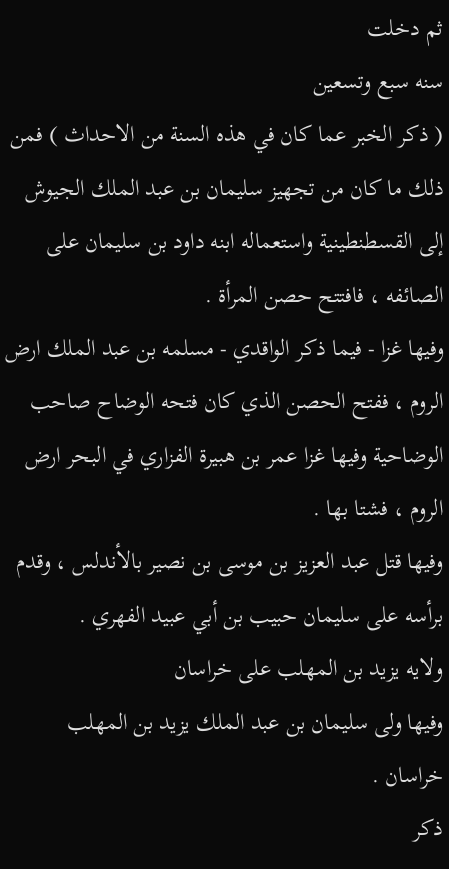ثم دخلت
سنه سبع وتسعين
( ذكر الخبر عما كان في هذه السنة من الاحداث ) فمن ذلك ما كان من تجهيز سليمان بن عبد الملك الجيوش إلى القسطنطينية واستعماله ابنه داود بن سليمان على الصائفه ، فافتتح حصن المرأة .
وفيها غزا - فيما ذكر الواقدي - مسلمه بن عبد الملك ارض الروم ، ففتح الحصن الذي كان فتحه الوضاح صاحب الوضاحية وفيها غزا عمر بن هبيرة الفزاري في البحر ارض الروم ، فشتا بها .
وفيها قتل عبد العزيز بن موسى بن نصير بالأندلس ، وقدم برأسه على سليمان حبيب بن أبي عبيد الفهري .
ولايه يزيد بن المهلب على خراسان
وفيها ولى سليمان بن عبد الملك يزيد بن المهلب خراسان .
ذكر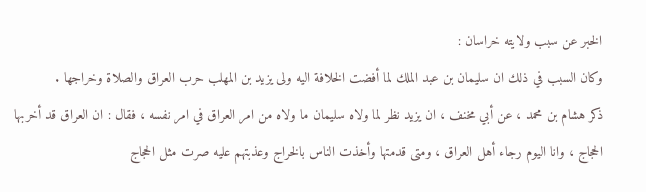الخبر عن سبب ولايته خراسان :
وكان السبب في ذلك ان سليمان بن عبد الملك لما أفضت الخلافة اليه ولى يزيد بن المهلب حرب العراق والصلاة وخراجها .
ذكر هشام بن محمد ، عن أبي مخنف ، ان يزيد نظر لما ولاه سليمان ما ولاه من امر العراق في امر نفسه ، فقال : ان العراق قد أخربها الحجاج ، وانا اليوم رجاء أهل العراق ، ومتى قدمتها وأخذت الناس بالخراج وعذبتهم عليه صرت مثل الحجاج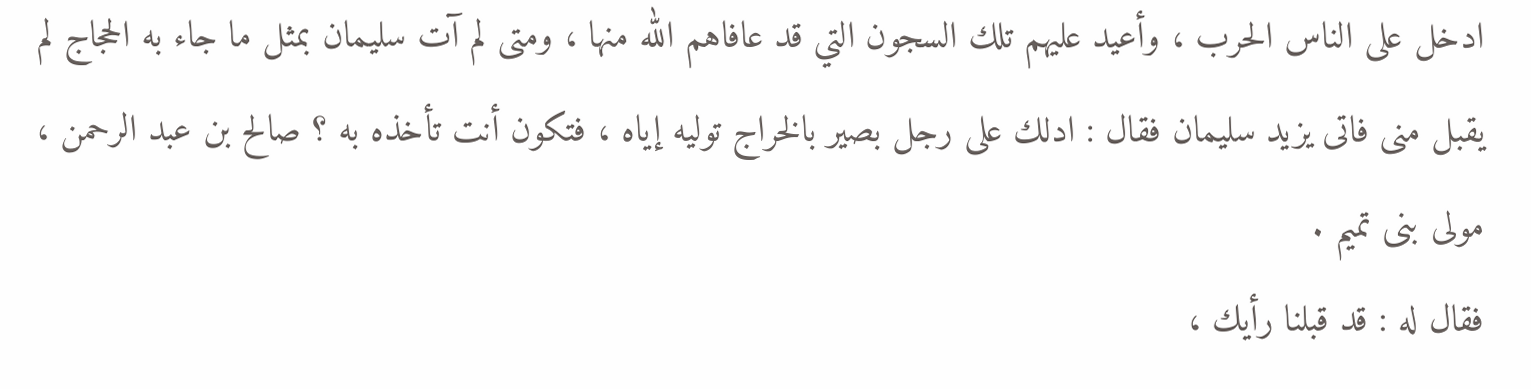ادخل على الناس الحرب ، وأعيد عليهم تلك السجون التي قد عافاهم الله منها ، ومتى لم آت سليمان بمثل ما جاء به الحجاج لم يقبل منى فاتى يزيد سليمان فقال : ادلك على رجل بصير بالخراج توليه إياه ، فتكون أنت تأخذه به ؟ صالح بن عبد الرحمن ، مولى بنى تميم .
فقال له : قد قبلنا رأيك ،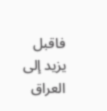فاقبل يزيد إلى العراق